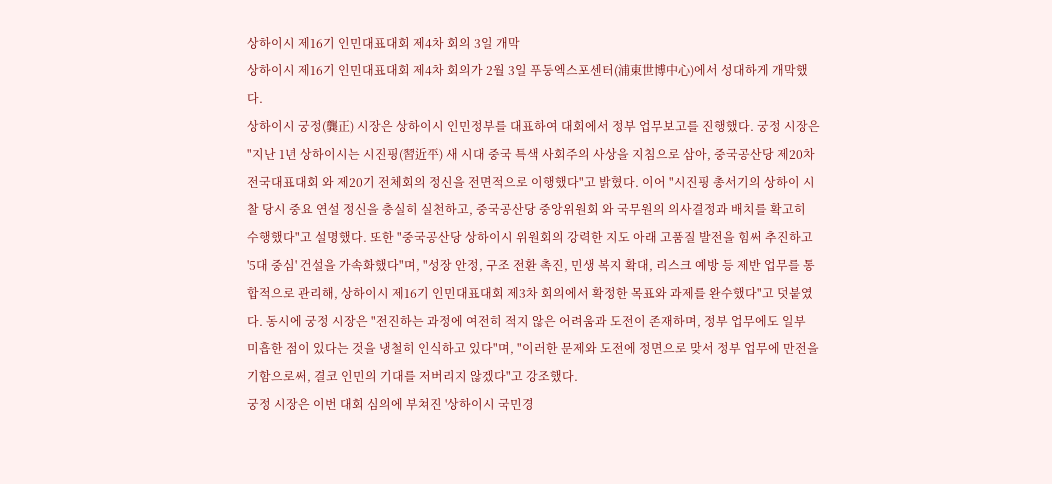상하이시 제16기 인민대표대회 제4차 회의 3일 개막
상하이시 제16기 인민대표대회 제4차 회의가 2월 3일 푸둥엑스포센터(浦東世博中心)에서 성대하게 개막했다.
상하이시 궁정(龔正) 시장은 상하이시 인민정부를 대표하여 대회에서 정부 업무보고를 진행했다. 궁정 시장은 "지난 1년 상하이시는 시진핑(習近平) 새 시대 중국 특색 사회주의 사상을 지침으로 삼아, 중국공산당 제20차 전국대표대회 와 제20기 전체회의 정신을 전면적으로 이행했다"고 밝혔다. 이어 "시진핑 총서기의 상하이 시찰 당시 중요 연설 정신을 충실히 실천하고, 중국공산당 중앙위원회 와 국무원의 의사결정과 배치를 확고히 수행했다"고 설명했다. 또한 "중국공산당 상하이시 위원회의 강력한 지도 아래 고품질 발전을 힘써 추진하고 '5대 중심' 건설을 가속화했다"며, "성장 안정, 구조 전환 촉진, 민생 복지 확대, 리스크 예방 등 제반 업무를 통합적으로 관리해, 상하이시 제16기 인민대표대회 제3차 회의에서 확정한 목표와 과제를 완수했다"고 덧붙였다. 동시에 궁정 시장은 "전진하는 과정에 여전히 적지 않은 어려움과 도전이 존재하며, 정부 업무에도 일부 미흡한 점이 있다는 것을 냉철히 인식하고 있다"며, "이러한 문제와 도전에 정면으로 맞서 정부 업무에 만전을 기함으로써, 결코 인민의 기대를 저버리지 않겠다"고 강조했다.
궁정 시장은 이번 대회 심의에 부쳐진 '상하이시 국민경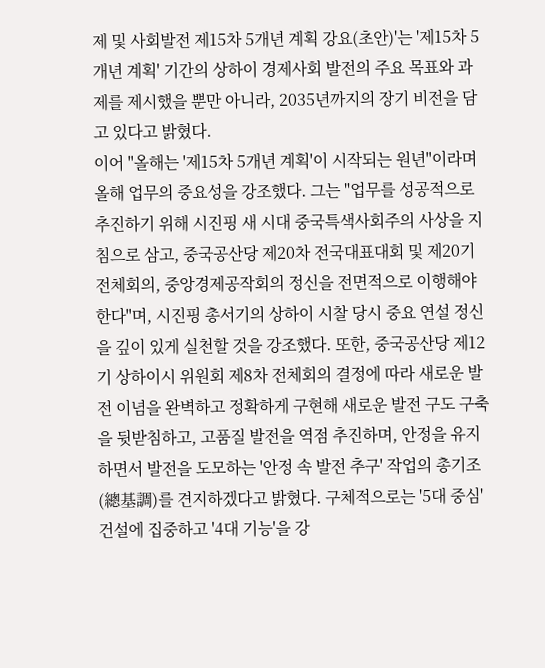제 및 사회발전 제15차 5개년 계획 강요(초안)'는 '제15차 5개년 계획' 기간의 상하이 경제사회 발전의 주요 목표와 과제를 제시했을 뿐만 아니라, 2035년까지의 장기 비전을 담고 있다고 밝혔다.
이어 "올해는 '제15차 5개년 계획'이 시작되는 원년"이라며 올해 업무의 중요성을 강조했다. 그는 "업무를 성공적으로 추진하기 위해 시진핑 새 시대 중국특색사회주의 사상을 지침으로 삼고, 중국공산당 제20차 전국대표대회 및 제20기 전체회의, 중앙경제공작회의 정신을 전면적으로 이행해야 한다"며, 시진핑 총서기의 상하이 시찰 당시 중요 연설 정신을 깊이 있게 실천할 것을 강조했다. 또한, 중국공산당 제12기 상하이시 위원회 제8차 전체회의 결정에 따라 새로운 발전 이념을 완벽하고 정확하게 구현해 새로운 발전 구도 구축을 뒷받침하고, 고품질 발전을 역점 추진하며, 안정을 유지하면서 발전을 도모하는 '안정 속 발전 추구' 작업의 총기조(總基調)를 견지하겠다고 밝혔다. 구체적으로는 '5대 중심' 건설에 집중하고 '4대 기능'을 강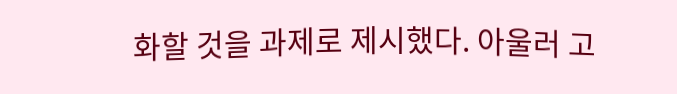화할 것을 과제로 제시했다. 아울러 고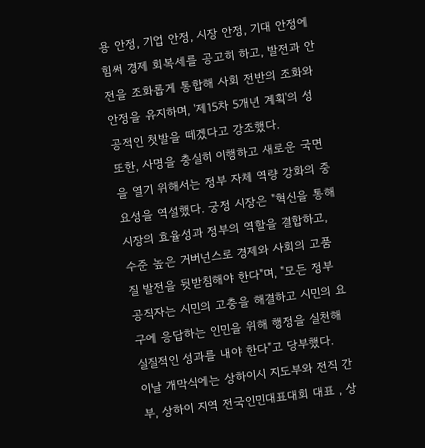용 안정, 기업 안정, 시장 안정, 기대 안정에 힘써 경제 회복세를 공고히 하고, 발전과 안전을 조화롭게 통합해 사회 전반의 조화와 안정을 유지하며, '제15차 5개년 계획'의 성공적인 첫발을 떼겠다고 강조했다.
또한, 사명을 충실히 이행하고 새로운 국면을 열기 위해서는 정부 자체 역량 강화의 중요성을 역설했다. 궁정 시장은 "혁신을 통해 시장의 효율성과 정부의 역할을 결합하고, 수준 높은 거버넌스로 경제와 사회의 고품질 발전을 뒷받침해야 한다"며, "모든 정부 공직자는 시민의 고충을 해결하고 시민의 요구에 응답하는 인민을 위해 행정을 실천해 실질적인 성과를 내야 한다"고 당부했다.
이날 개막식에는 상하이시 지도부와 전직 간부, 상하이 지역 전국인민대표대회 대표 , 상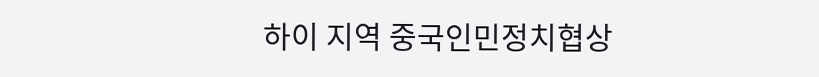하이 지역 중국인민정치협상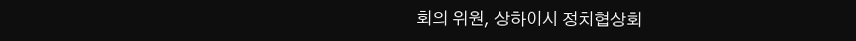회의 위원, 상하이시 정치협상회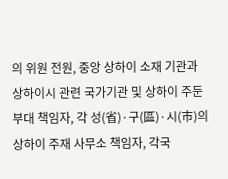의 위원 전원, 중앙 상하이 소재 기관과 상하이시 관련 국가기관 및 상하이 주둔 부대 책임자, 각 성(省)·구(區)·시(市)의 상하이 주재 사무소 책임자, 각국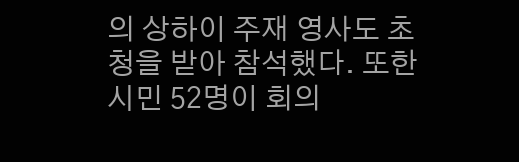의 상하이 주재 영사도 초청을 받아 참석했다. 또한 시민 52명이 회의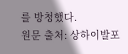를 방청했다.
원문 출처: 상하이발포